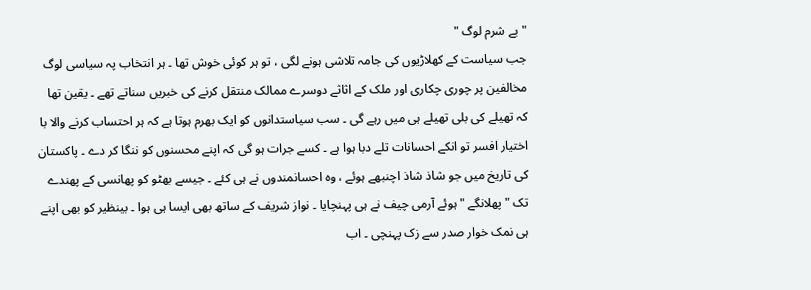"بے شرم لوگ "
جب سیاست کے کھلاڑیوں کی جامہ تلاشی ہونے لگی ، تو ہر کوئی خوش تھا ۔ ہر انتخاب پہ سیاسی لوگ مخالفین پر چوری چکاری اور ملک کے اثاثے دوسرے ممالک منتقل کرنے کی خبریں سناتے تھے ۔ یقین تھا کہ تھیلے کی بلی تھیلے ہی میں رہے گی ۔ سب سیاستدانوں کو ایک بھرم ہوتا ہے کہ ہر احتساب کرنے والا با اختیار افسر تو انکے احسانات تلے دبا ہوا ہے ۔ کسے جرات ہو گی کہ اپنے محسنوں کو ننگا کر دے ۔ پاکستان کی تاریخ میں جو شاذ شاذ اچنبھے ہوئے ، وہ احسانمندوں نے ہی کئے ۔ جیسے بھٹو کو پھانسی کے پھندے تک " پھلانگے " ہوئے آرمی چیف نے ہی پہنچایا ۔ نواز شریف کے ساتھ بھی ایسا ہی ہوا ۔ بینظیر کو بھی اپنے ہی نمک خوار صدر سے زک پہنچی ۔ اب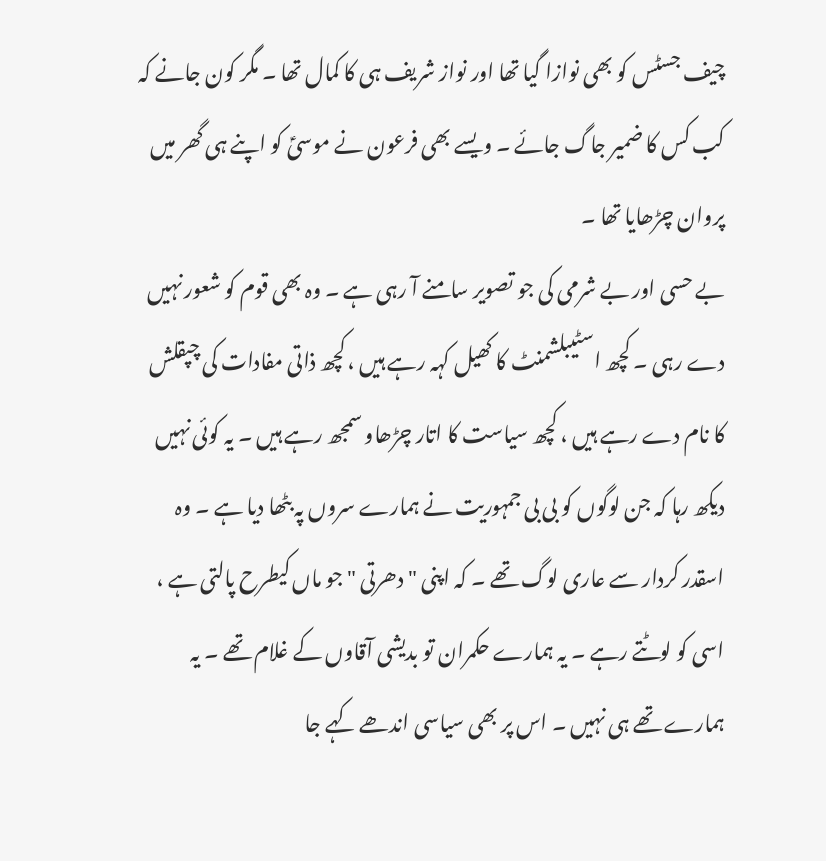چیف جسٹس کو بھی نوازا گیا تھا اور نواز شریف ہی کا کمال تھا ۔ مگر کون جانے کہ کب کس کا ضمیر جاگ جائے ۔ ویسے بھی فرعون نے موسیؑ کو اپنے ہی گھر میں پروان چڑھایا تھا ۔
بے حسی اور بے شرمی کی جو تصویر سامنے آ رہی ہے ۔ وہ بھی قوم کو شعور نہیں دے رہی ۔ کچھ اسٹیبلشمنٹ کا کھیل کہہ رہے ہیں ، کچھ ذاتی مفادات کی چپقلش کا نام دے رہے ہیں ، کچھ سیاست کا اتار چڑھاو سمجھ رہے ہیں ۔ یہ کوئی نہیں دیکھ رہا کہ جن لوگوں کو بی بی جمہوریت نے ہمارے سروں پہ بٹھا دیا ہے ۔ وہ اسقدر کردار سے عاری لوگ تھے ۔ کہ اپنی " دھرتی " جو ماں کیطرح پالتی ہے ، اسی کو لوٹتے رہے ۔ یہ ہمارے حکمران تو بدیشی آقاوں کے غلام تھے ۔ یہ ہمارے تھے ہی نہیں ۔ اس پر بھی سیاسی اندھے کہے جا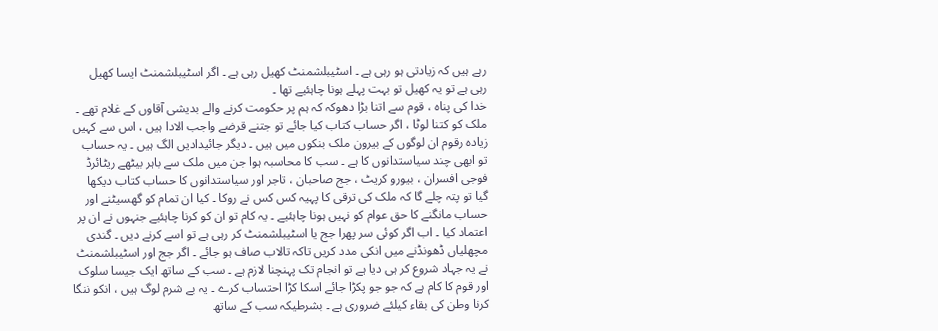رہے ہیں کہ زیادتی ہو رہی ہے ۔ اسٹیبلشمنٹ کھیل رہی ہے ۔ اگر اسٹیبلشمنٹ ایسا کھیل رہی ہے تو یہ کھیل تو بہت پہلے ہونا چاہئیے تھا ۔
خدا کی پناہ ، قوم سے اتنا بڑا دھوکہ کہ ہم پر حکومت کرنے والے بدیشی آقاوں کے غلام تھے ۔ ملک کو کتنا لوٹا ، اگر حساب کتاب کیا جائے تو جتنے قرضے واجب الادا ہیں ، اس سے کہیں زیادہ رقوم ان لوگوں کے بیرون ملک بنکوں میں ہیں ۔ دیگر جائیدادیں الگ ہیں ۔ یہ حساب تو ابھی چند سیاستدانوں کا ہے ۔ سب کا محاسبہ ہوا جن میں ملک سے باہر بیٹھے ریٹائرڈ فوجی افسران ، بیورو کریٹ ، جج صاحبان ، تاجر اور سیاستدانوں کا حساب کتاب دیکھا گیا تو پتہ چلے گا کہ ملک کی ترقی کا پہیہ کس کس نے روکا ۔ کیا ان تمام کو گھسیٹنے اور حساب مانگنے کا حق عوام کو نہیں ہونا چاہئیے ۔ یہ کام تو ان کو کرنا چاہئیے جنہوں نے ان پر اعتماد کیا ۔ اب اگر کوئی سر پھرا جج یا اسٹیبلشمنٹ کر رہی ہے تو اسے کرنے دیں ۔ گندی مچھلیاں ڈھونڈنے میں انکی مدد کریں تاکہ تالاب صاف ہو جائے ۔ اگر جج اور اسٹیبلشمنٹ نے یہ جہاد شروع کر ہی دیا ہے تو انجام تک پہنچنا لازم ہے ۔ سب کے ساتھ ایک جیسا سلوک اور قوم کا کام ہے کہ جو جو پکڑا جائے اسکا کڑا احتساب کرے ۔ یہ بے شرم لوگ ہیں ، انکو ننگا کرنا وطن کی بقاء کیلئے ضروری ہے ۔ بشرطیکہ سب کے ساتھ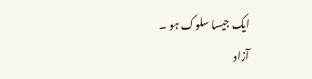ایک جیسا سلوک ہو ۔
آزاد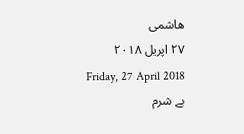ھاشمی
٢٧ اپریل ٢٠١٨
Friday, 27 April 2018
بے شرم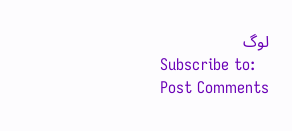لوگ
Subscribe to:
Post Comments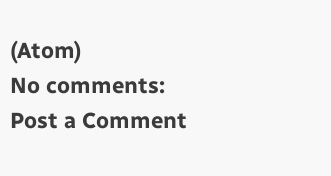(Atom)
No comments:
Post a Comment